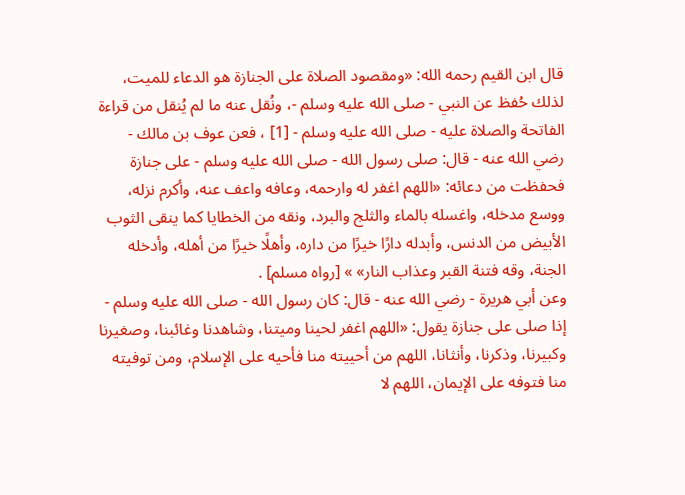قال ابن القيم رحمه الله: «ومقصود الصلاة على الجنازة هو الدعاء للميت، لذلك حُفظ عن النبي - صلى الله عليه وسلم -، ونُقل عنه ما لم يُنقل من قراءة الفاتحة والصلاة عليه - صلى الله عليه وسلم - [1] ، فعن عوف بن مالك - رضي الله عنه - قال: صلى رسول الله - صلى الله عليه وسلم - على جنازة فحفظت من دعائه: «اللهم اغفر له وارحمه، وعافه واعف عنه، وأكرم نزله، ووسع مدخله، واغسله بالماء والثلج والبرد، ونقه من الخطايا كما ينقى الثوب الأبيض من الدنس، وأبدله دارًا خيرًا من داره، وأهلًا خيرًا من أهله، وأدخله الجنة، وقه فتنة القبر وعذاب النار» » [رواه مسلم] .
وعن أبي هريرة - رضي الله عنه - قال: كان رسول الله - صلى الله عليه وسلم - إذا صلى على جنازة يقول: «اللهم اغفر لحينا وميتنا، وشاهدنا وغائبنا، وصغيرنا وكبيرنا، وذكرنا، وأنثانا، اللهم من أحييته منا فأحيه على الإسلام، ومن توفيته منا فتوفه على الإيمان، اللهم لا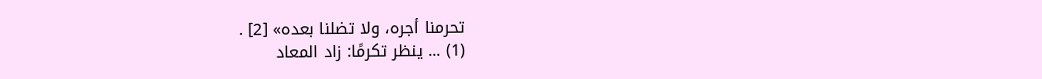تحرمنا أجره، ولا تضلنا بعده» [2] .
(1) ... ينظر تكرمًا: زاد المعاد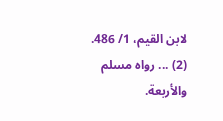لابن القيم، 1/ 486.
(2) ... رواه مسلم والأربعة.